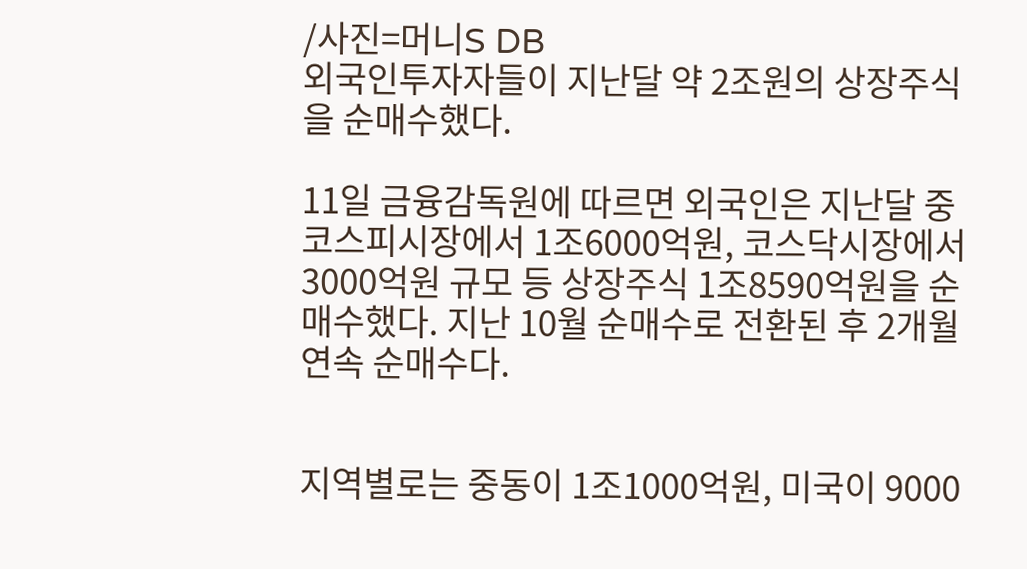/사진=머니S DB
외국인투자자들이 지난달 약 2조원의 상장주식을 순매수했다.

11일 금융감독원에 따르면 외국인은 지난달 중 코스피시장에서 1조6000억원, 코스닥시장에서 3000억원 규모 등 상장주식 1조8590억원을 순매수했다. 지난 10월 순매수로 전환된 후 2개월 연속 순매수다.


지역별로는 중동이 1조1000억원, 미국이 9000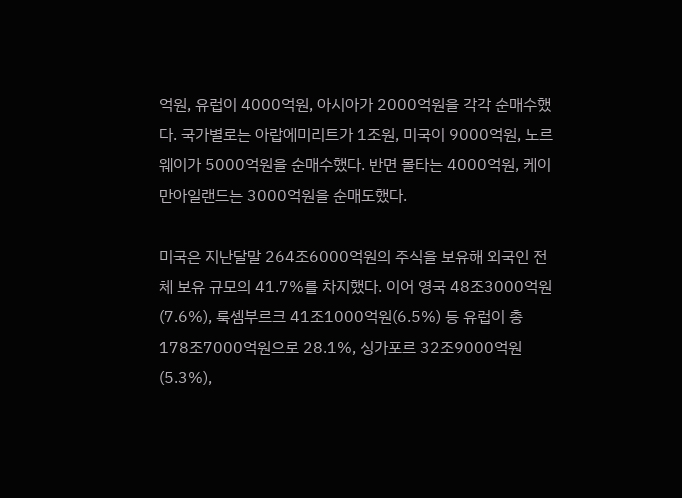억원, 유럽이 4000억원, 아시아가 2000억원을 각각 순매수했다. 국가별로는 아랍에미리트가 1조원, 미국이 9000억원, 노르웨이가 5000억원을 순매수했다. 반면 몰타는 4000억원, 케이만아일랜드는 3000억원을 순매도했다.

미국은 지난달말 264조6000억원의 주식을 보유해 외국인 전체 보유 규모의 41.7%를 차지했다. 이어 영국 48조3000억원(7.6%), 룩셈부르크 41조1000억원(6.5%) 등 유럽이 총 178조7000억원으로 28.1%, 싱가포르 32조9000억원(5.3%),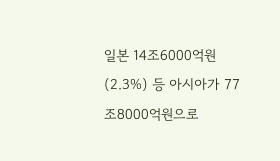일본 14조6000억원(2.3%) 등 아시아가 77조8000억원으로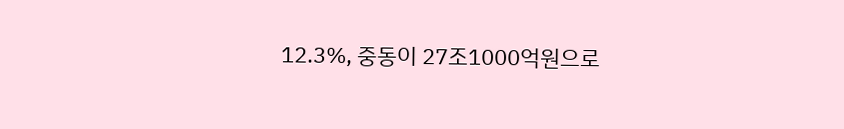12.3%, 중동이 27조1000억원으로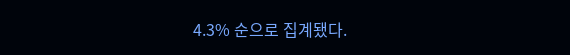4.3% 순으로 집계됐다.